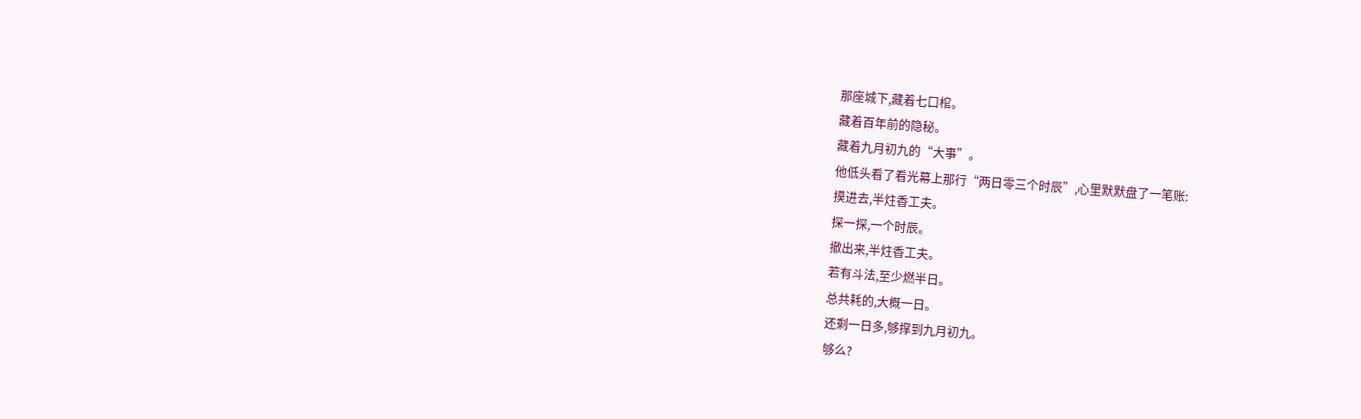那座城下,藏着七口棺。
藏着百年前的隐秘。
藏着九月初九的“大事”。
他低头看了看光幕上那行“两日零三个时辰”,心里默默盘了一笔账:
摸进去,半炷香工夫。
探一探,一个时辰。
撤出来,半炷香工夫。
若有斗法,至少燃半日。
总共耗的,大概一日。
还剩一日多,够撑到九月初九。
够么?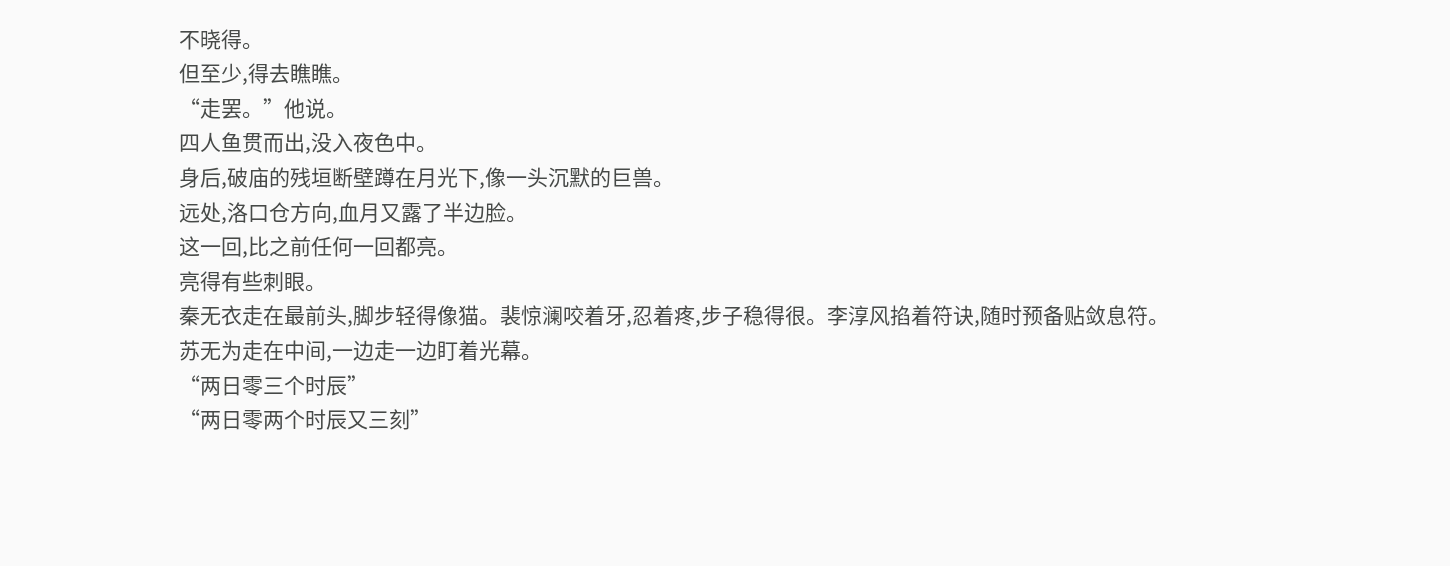不晓得。
但至少,得去瞧瞧。
“走罢。”他说。
四人鱼贯而出,没入夜色中。
身后,破庙的残垣断壁蹲在月光下,像一头沉默的巨兽。
远处,洛口仓方向,血月又露了半边脸。
这一回,比之前任何一回都亮。
亮得有些刺眼。
秦无衣走在最前头,脚步轻得像猫。裴惊澜咬着牙,忍着疼,步子稳得很。李淳风掐着符诀,随时预备贴敛息符。
苏无为走在中间,一边走一边盯着光幕。
“两日零三个时辰”
“两日零两个时辰又三刻”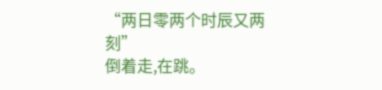“两日零两个时辰又两刻”
倒着走,在跳。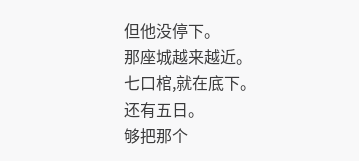但他没停下。
那座城越来越近。
七口棺,就在底下。
还有五日。
够把那个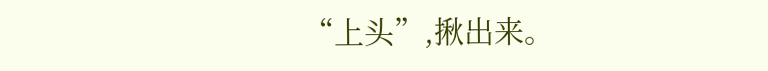“上头”,揪出来。